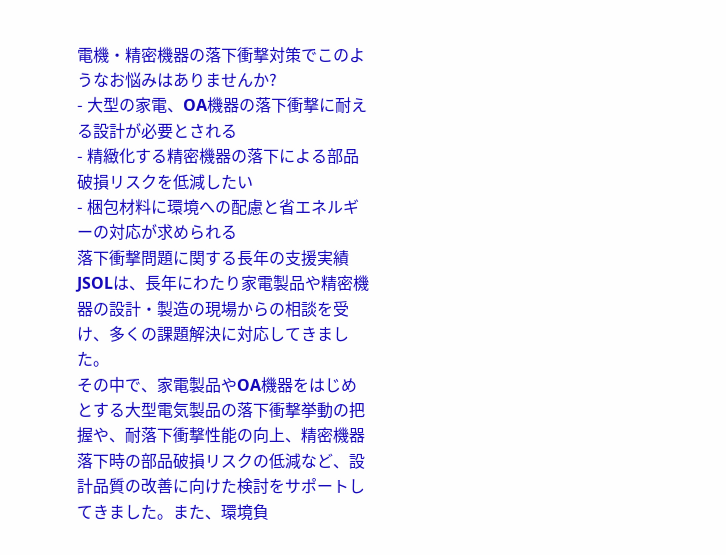電機・精密機器の落下衝撃対策でこのようなお悩みはありませんか?
- 大型の家電、OA機器の落下衝撃に耐える設計が必要とされる
- 精緻化する精密機器の落下による部品破損リスクを低減したい
- 梱包材料に環境への配慮と省エネルギーの対応が求められる
落下衝撃問題に関する長年の支援実績
JSOLは、長年にわたり家電製品や精密機器の設計・製造の現場からの相談を受け、多くの課題解決に対応してきました。
その中で、家電製品やOA機器をはじめとする大型電気製品の落下衝撃挙動の把握や、耐落下衝撃性能の向上、精密機器落下時の部品破損リスクの低減など、設計品質の改善に向けた検討をサポートしてきました。また、環境負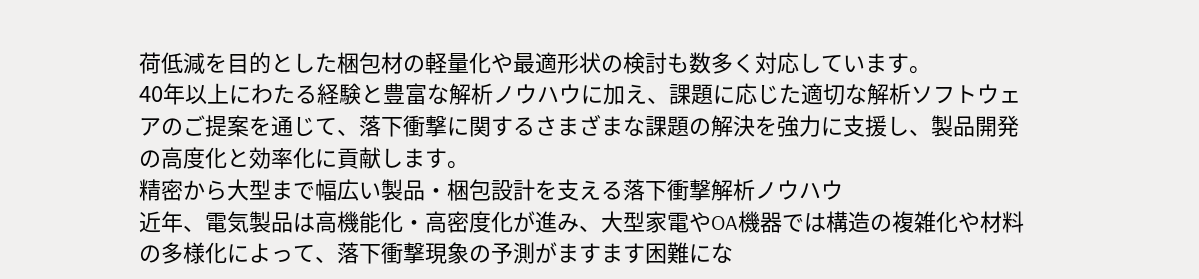荷低減を目的とした梱包材の軽量化や最適形状の検討も数多く対応しています。
40年以上にわたる経験と豊富な解析ノウハウに加え、課題に応じた適切な解析ソフトウェアのご提案を通じて、落下衝撃に関するさまざまな課題の解決を強力に支援し、製品開発の高度化と効率化に貢献します。
精密から大型まで幅広い製品・梱包設計を支える落下衝撃解析ノウハウ
近年、電気製品は高機能化・高密度化が進み、大型家電やOA機器では構造の複雑化や材料の多様化によって、落下衝撃現象の予測がますます困難にな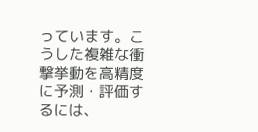っています。こうした複雑な衝撃挙動を高精度に予測・評価するには、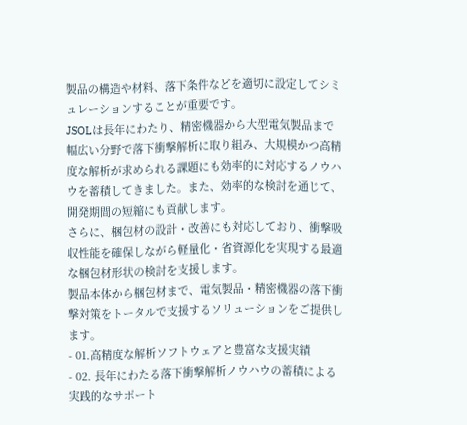製品の構造や材料、落下条件などを適切に設定してシミュレーションすることが重要です。
JSOLは長年にわたり、精密機器から大型電気製品まで幅広い分野で落下衝撃解析に取り組み、大規模かつ高精度な解析が求められる課題にも効率的に対応するノウハウを蓄積してきました。また、効率的な検討を通じて、開発期間の短縮にも貢献します。
さらに、梱包材の設計・改善にも対応しており、衝撃吸収性能を確保しながら軽量化・省資源化を実現する最適な梱包材形状の検討を支援します。
製品本体から梱包材まで、電気製品・精密機器の落下衝撃対策をトータルで支援するソリューションをご提供します。
- 01.高精度な解析ソフトウェアと豊富な支援実績
- 02. 長年にわたる落下衝撃解析ノウハウの蓄積による実践的なサポート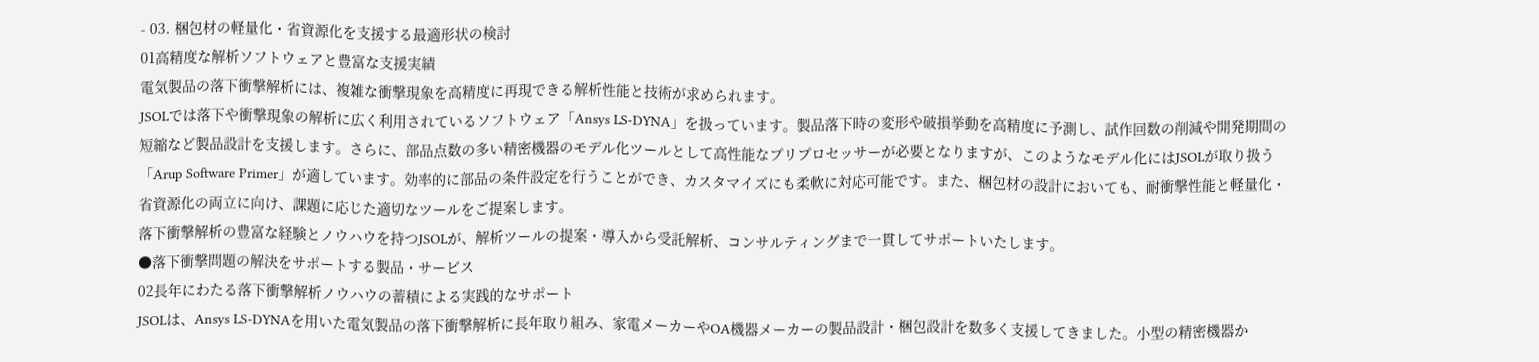- 03. 梱包材の軽量化・省資源化を支援する最適形状の検討
01高精度な解析ソフトウェアと豊富な支援実績
電気製品の落下衝撃解析には、複雑な衝撃現象を高精度に再現できる解析性能と技術が求められます。
JSOLでは落下や衝撃現象の解析に広く利用されているソフトウェア「Ansys LS-DYNA」を扱っています。製品落下時の変形や破損挙動を高精度に予測し、試作回数の削減や開発期間の短縮など製品設計を支援します。さらに、部品点数の多い精密機器のモデル化ツールとして高性能なプリプロセッサーが必要となりますが、このようなモデル化にはJSOLが取り扱う「Arup Software Primer」が適しています。効率的に部品の条件設定を行うことができ、カスタマイズにも柔軟に対応可能です。また、梱包材の設計においても、耐衝撃性能と軽量化・省資源化の両立に向け、課題に応じた適切なツールをご提案します。
落下衝撃解析の豊富な経験とノウハウを持つJSOLが、解析ツールの提案・導入から受託解析、コンサルティングまで一貫してサポートいたします。
●落下衝撃問題の解決をサポートする製品・サービス
02長年にわたる落下衝撃解析ノウハウの蓄積による実践的なサポート
JSOLは、Ansys LS-DYNAを用いた電気製品の落下衝撃解析に長年取り組み、家電メーカーやOA機器メーカーの製品設計・梱包設計を数多く支援してきました。小型の精密機器か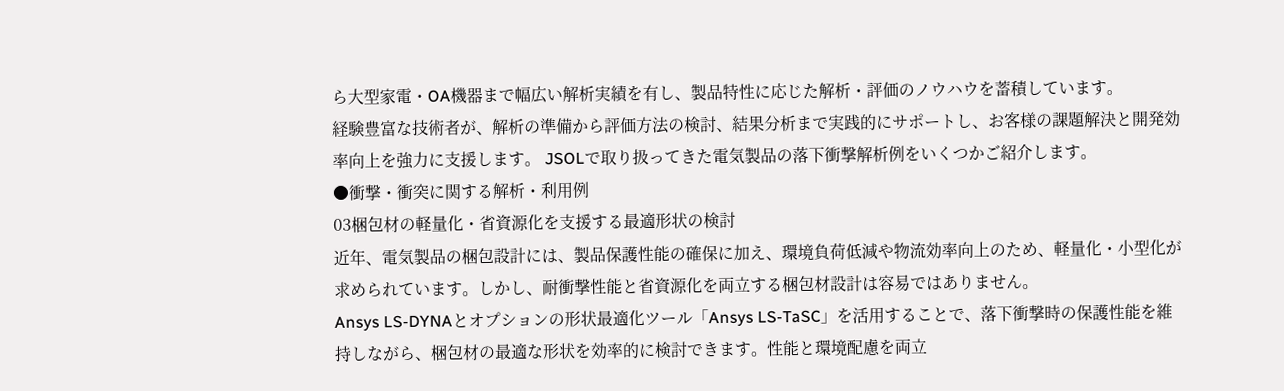ら大型家電・OA機器まで幅広い解析実績を有し、製品特性に応じた解析・評価のノウハウを蓄積しています。
経験豊富な技術者が、解析の準備から評価方法の検討、結果分析まで実践的にサポートし、お客様の課題解決と開発効率向上を強力に支援します。 JSOLで取り扱ってきた電気製品の落下衝撃解析例をいくつかご紹介します。
●衝撃・衝突に関する解析・利用例
03梱包材の軽量化・省資源化を支援する最適形状の検討
近年、電気製品の梱包設計には、製品保護性能の確保に加え、環境負荷低減や物流効率向上のため、軽量化・小型化が求められています。しかし、耐衝撃性能と省資源化を両立する梱包材設計は容易ではありません。
Ansys LS-DYNAとオプションの形状最適化ツール「Ansys LS-TaSC」を活用することで、落下衝撃時の保護性能を維持しながら、梱包材の最適な形状を効率的に検討できます。性能と環境配慮を両立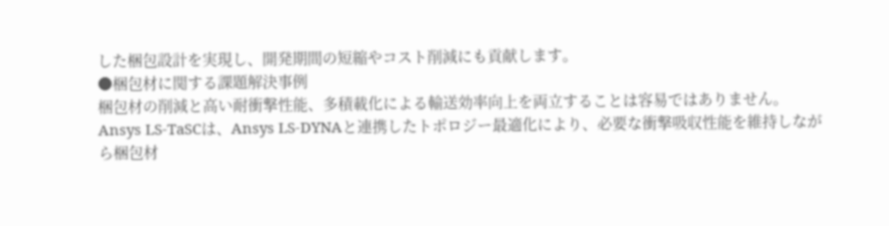した梱包設計を実現し、開発期間の短縮やコスト削減にも貢献します。
●梱包材に関する課題解決事例
梱包材の削減と高い耐衝撃性能、多積載化による輸送効率向上を両立することは容易ではありません。
Ansys LS-TaSCは、Ansys LS-DYNAと連携したトポロジー最適化により、必要な衝撃吸収性能を維持しながら梱包材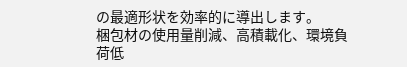の最適形状を効率的に導出します。
梱包材の使用量削減、高積載化、環境負荷低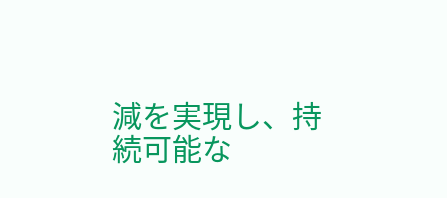減を実現し、持続可能な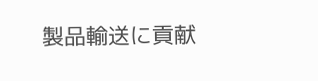製品輸送に貢献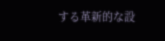する革新的な設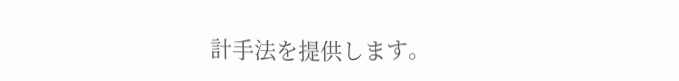計手法を提供します。